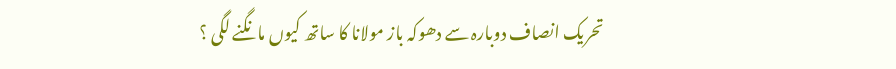تحریک انصاف دوبارہ سے دھوکہ باز مولانا کا ساتھ کیوں مانگنے لگی ؟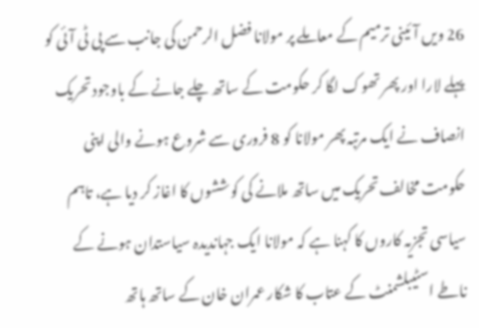26 ویں آئینی ترمیم کے معاملے پر مولانا فضل الرحمن کی جانب سے پی ٹی آئی کو پہلے لارا اور پھر تھوک لگا کر حکومت کے ساتھ چلے جانے کے باوجود تحریک انصاف نے ایک مرتبہ پھر مولانا کو 8 فروری سے شروع ہونے والی اپنی حکومت مخالف تحریک میں ساتھ ملانے کی کوششوں کا اغاز کر دیا ہے، تاہم سیاسی تجزیہ کاروں کا کہنا ہے کہ مولانا ایک جہاندیدہ سیاستدان ہونے کے ناطے اسٹیبلشمنٹ کے عتاب کا شکار عمران خان کے ساتھ ہاتھ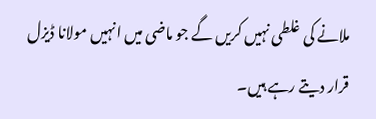ملانے کی غلطی نہیں کریں گے جو ماضی میں انہیں مولانا ڈیزل قرار دیتے رہے ہیں۔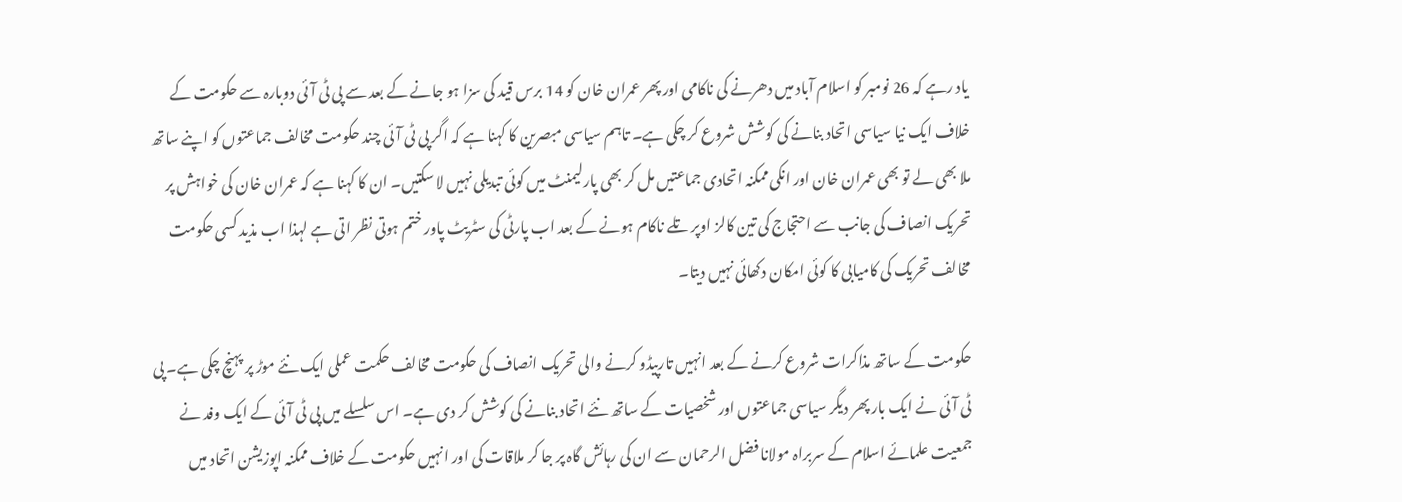یاد رہے کہ 26 نومبر کو اسلام آباد میں دھرنے کی ناکامی اور پھر عمران خان کو 14 برس قید کی سزا ہو جانے کے بعد سے پی ٹی آئی دوبارہ سے حکومت کے خلاف ایک نیا سیاسی اتحاد بنانے کی کوشش شروع کر چکی ہے۔ تاہم سیاسی مبصرین کا کہنا ہے کہ اگر پی ٹی آئی چند حکومت مخالف جماعتوں کو اپنے ساتھ ملا بھی لے تو بھی عمران خان اور انکی ممکنہ اتحادی جماعتیں مل کر بھی پارلیمنٹ میں کوئی تبدیلی نہیں لا سکتیں۔ ان کا کہنا ہے کہ عمران خان کی خواہش پر تحریک انصاف کی جانب سے احتجاج کی تین کالز اوپر تلے ناکام ہونے کے بعد اب پارٹی کی سٹریٹ پاور ختم ہوتی نظر اتی ہے لہذا اب مذید کسی حکومت مخالف تحریک کی کامیابی کا کوئی امکان دکھائی نہیں دیتا۔

حکومت کے ساتھ مذاکرات شروع کرنے کے بعد انہیں تارپیڈو کرنے والی تحریک انصاف کی حکومت مخالف حکمت عملی ایک نئے موڑ پر پہنچ چکی ہے۔ پی ٹی آئی نے ایک بار پھر دیگر سیاسی جماعتوں اور شخصیات کے ساتھ نئے اتحاد بنانے کی کوشش کر دی ہے۔ اس سلسلے میں پی ٹی آئی کے ایک وفد نے جمعیت علمائے اسلام کے سربراہ مولانا فضل الرحمان سے ان کی رہائش گاہ پر جا کر ملاقات کی اور انہیں حکومت کے خلاف ممکنہ اپوزیشن اتحاد میں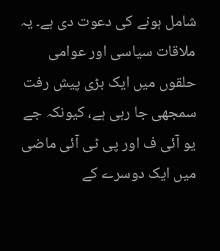شامل ہونے کی دعوت دی ہے۔ یہ ملاقات سیاسی اور عوامی حلقوں میں ایک بڑی پیش رفت سمجھی جا رہی ہے، کیونکہ جے یو آئی ف اور پی ٹی آئی ماضی میں ایک دوسرے کے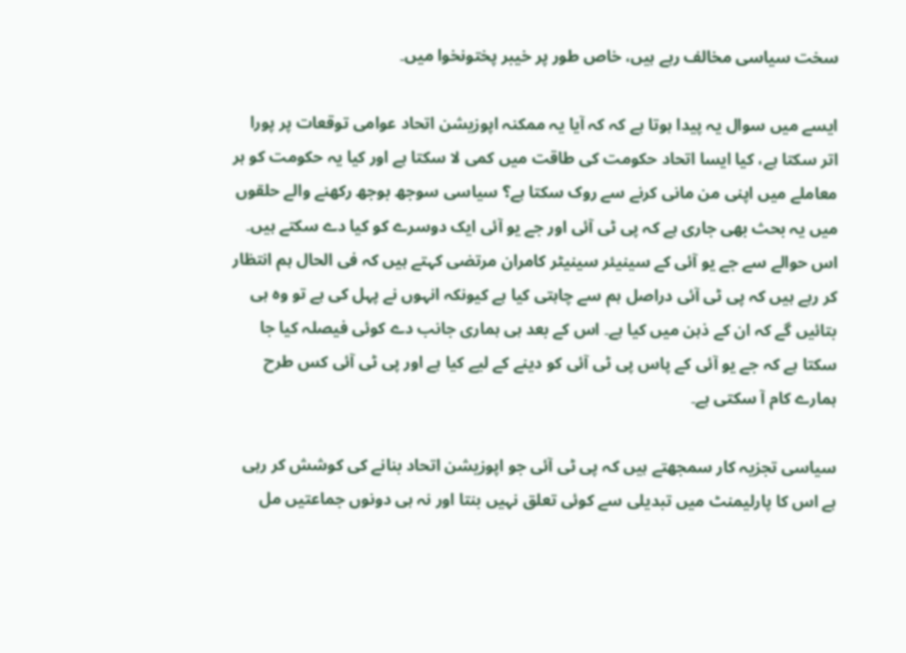سخت سیاسی مخالف رہے ہیں، خاص طور پر خیبر پختونخوا میں۔

ایسے میں سوال یہ پیدا ہوتا ہے کہ کہ آیا یہ ممکنہ اپوزیشن اتحاد عوامی توقعات پر پورا اتر سکتا ہے، کیا ایسا اتحاد حکومت کی طاقت میں کمی لا سکتا ہے اور کیا یہ حکومت کو ہر معاملے میں اپنی من مانی کرنے سے روک سکتا ہے؟ سیاسی سوجھ بوجھ رکھنے والے حلقوں میں یہ بحث بھی جاری ہے کہ پی ٹی آئی اور جے یو آئی ایک دوسرے کو کیا دے سکتے ہیں۔ اس حوالے سے جے یو آئی کے سینیئر سینیٹر کامران مرتضی کہتے ہیں کہ فی الحال ہم انتظار کر رہے ہیں کہ پی ٹی آئی دراصل ہم سے چاہتی کیا ہے کیونکہ انہوں نے پہل کی ہے تو وہ ہی بتائیں گے کہ ان کے ذہن میں کیا ہے۔ اس کے بعد ہی ہماری جانب دے کوئی فیصلہ کیا جا سکتا ہے کہ جے یو آئی کے پاس پی ٹی آئی کو دینے کے لیے کیا ہے اور پی ٹی آئی کس طرح ہمارے کام آ سکتی ہے۔

سیاسی تجزیہ کار سمجھتے ہیں کہ پی ٹی آئی جو اپوزیشن اتحاد بنانے کی کوشش کر رہی ہے اس کا پارلیمنٹ میں تبدیلی سے کوئی تعلق نہیں بنتا اور نہ ہی دونوں جماعتیں مل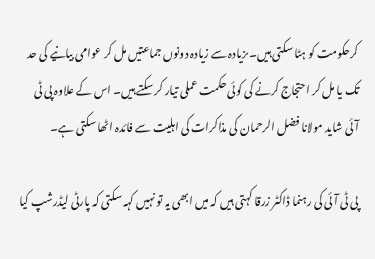کرحکومت کو ہٹا سکتی ہیں۔ ‍زیادہ سے زیادہ دونوں جماعتیں مل کر عوامی بیانیے کی حد تک یا مل کر احتجاج کرنے کی کوئی حکمت عملی تیار کر سکتے ہیں۔ اس کے علاوہ پی ٹی آئی شاید مولانا فضل الرحمان کی مذاکرات کی اہلیت سے فائدہ اٹھا سکتی ہے۔

پی ٹی آئی کی رہنما ڈاکٹر زرقا کہتی ہیں کہ میں ابھی یہ تو نہیں کہہ سکتی کہ پارٹی لیڈرشپ کیا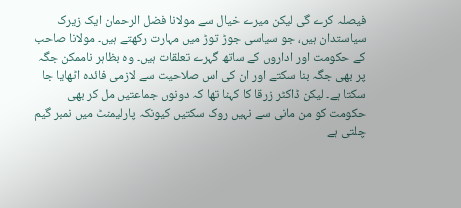فیصلہ کرے گی لیکن میرے خیال سے مولانا فضل الرحمان ایک زیرک سیاستدان ہیں، جو سیاسی جوڑ توڑ میں مہارت رکھتے ہیں۔ مولانا صاحب کے حکومت اور اداروں کے ساتھ گہرے تعلقات ہیں۔ وہ بظاہر ناممکن جگہ پر بھی جگہ بنا سکتے اور ان کی اس صلاحیت سے لازمی فائدہ اٹھایا جا سکتا ہے۔ لیکن ڈاکٹر زرقا کا کہنا تھا کہ دونوں جماعتیں مل کر بھی حکومت کو من مانی سے نہیں روک سکتیں کیونکہ پارلیمنٹ میں نمبر گیم چلتی ہے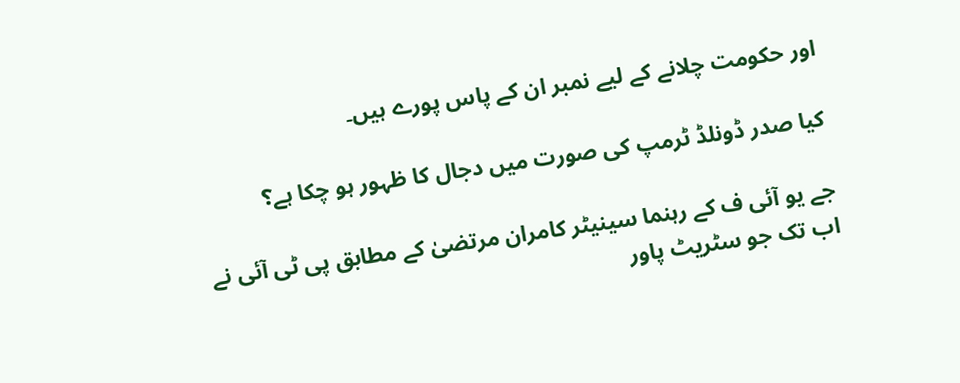اور حکومت چلانے کے لیے نمبر ان کے پاس پورے ہیں۔

کیا صدر ڈونلڈ ٹرمپ کی صورت میں دجال کا ظہور ہو چکا ہے؟

جے یو آئی ف کے رہنما سینیٹر کامران مرتضیٰ کے مطابق پی ٹی آئی نے اب تک جو سٹریٹ پاور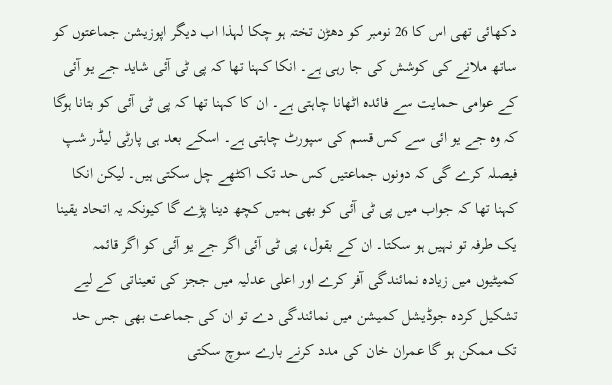دکھائی تھی اس کا 26 نومبر کو دھڑن تختہ ہو چکا لہذا اب دیگر اپوزیشن جماعتوں کو ساتھ ملانے کی کوشش کی جا رہی ہے۔ انکا کہنا تھا کہ پی ٹی آئی شاید جے یو آئی کے عوامی حمایت سے فائدہ اٹھانا چاہتی ہے۔ ان کا کہنا تھا کہ پی ٹی آئی کو بتانا ہوگا کہ وہ جے یو ائی سے کس قسم کی سپورٹ چاہتی ہے۔ اسکے بعد ہی پارٹی لیڈر شپ فیصلہ کرے گی کہ دونوں جماعتیں کس حد تک اکٹھے چل سکتی ہیں۔ لیکن انکا کہنا تھا کہ جواب میں پی ٹی آئی کو بھی ہمیں کچھ دینا پڑے گا کیونکہ یہ اتحاد یقینا یک طرفہ تو نہیں ہو سکتا۔ ان کے بقول، پی ٹی آئی اگر جے یو آئی کو اگر قائمہ کمیٹیوں میں زیادہ نمائندگی آفر کرے اور اعلی عدلیہ میں ججز کی تعیناتی کے لیے تشکیل کردہ جوڈیشل کمیشن میں نمائندگی دے تو ان کی جماعت بھی جس حد تک ممکن ہو گا عمران خان کی مدد کرنے بارے سوچ سکتی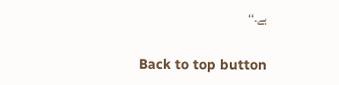ہے۔‘‘

Back to top button